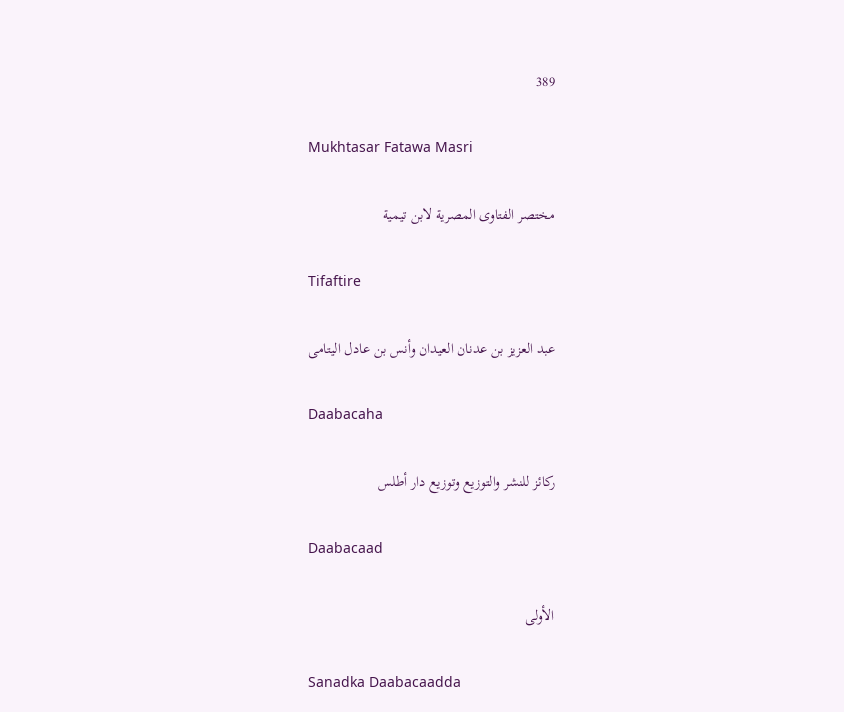389

Mukhtasar Fatawa Masri

مختصر الفتاوى المصرية لابن تيمية

Tifaftire

عبد العزيز بن عدنان العيدان وأنس بن عادل اليتامى

Daabacaha

ركائز للنشر والتوزيع وتوزيع دار أطلس

Daabacaad

الأولى

Sanadka Daabacaadda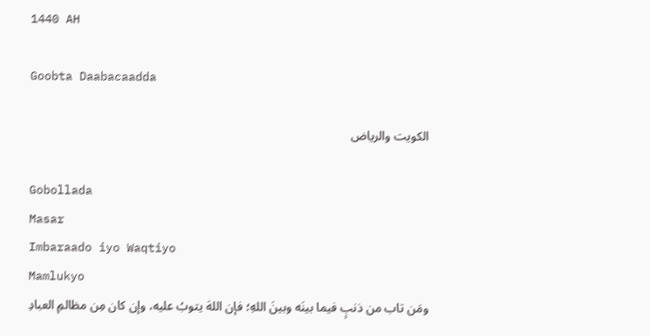1440 AH

Goobta Daabacaadda

الكويت والرياض

Gobollada
Masar
Imbaraado iyo Waqtiyo
Mamlukyo
ومَن تاب من ذنبٍ فيما بينَه وبينَ اللهِ؛ فإن اللهَ يتوبُ عليه، وإن كان مِن مظالمِ العبادِ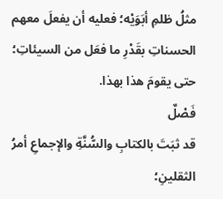مثلُ ظلمِ أبَوَيْه؛ فعليه أن يفعلَ معهم الحسناتِ بقَدْرِ ما فعَل من السيئاتِ؛ حتى يقومَ هذا بهذا.
فَصْلٌ
قد ثبَتَ بالكتابِ والسُّنَّةِ والإجماعِ أمرُ الثقلينِ؛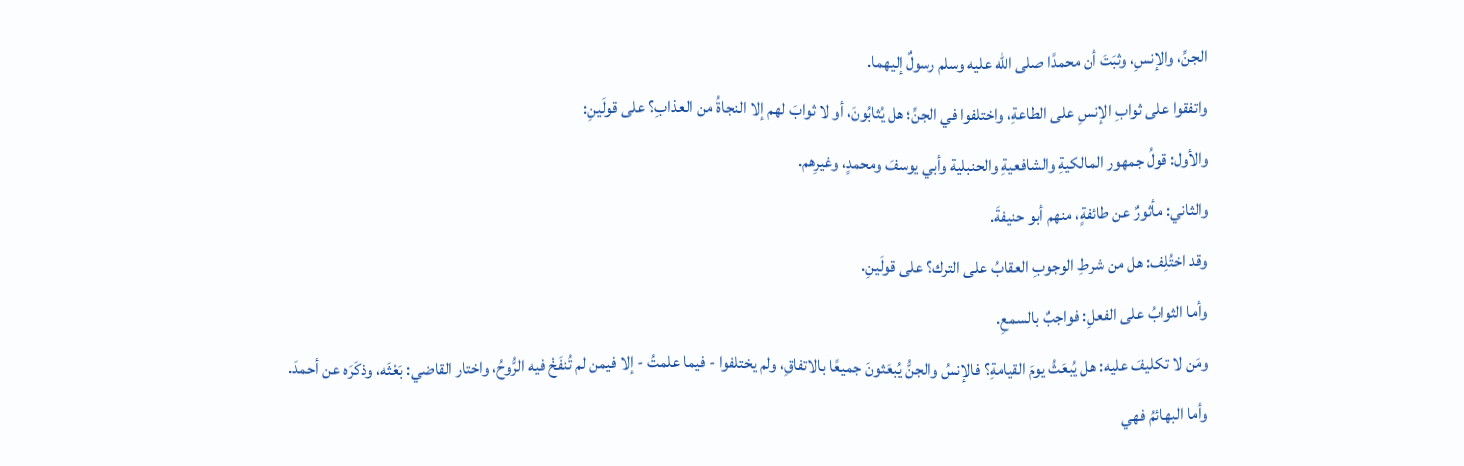الجنِّ، والإنسِ، وثبَتَ أن محمدًا صلى الله عليه وسلم رسولٌ إليهما.
واتفقوا على ثوابِ الإنسِ على الطاعةِ، واختلفوا في الجنِّ؛ هل يُثابُونَ، أو لا ثوابَ لهم إلا النجاةُ من العذابِ؟ على قولَينِ:
والأول: قولُ جمهور المالكيةِ والشافعيةِ والحنبلية وأبي يوسفَ ومحمدٍ، وغيرِهم.
والثاني: مأثورٌ عن طائفةٍ، منهم أبو حنيفةَ.
وقد اختُلِف: هل من شرطِ الوجوبِ العقابُ على الترك؟ على قولَينِ.
وأما الثوابُ على الفعلِ: فواجبٌ بالسمعِ.
ومَن لا تكليفَ عليه: هل يُبعَثُ يومَ القيامةِ؟ فالإنسُ والجنُّ يُبعَثونَ جميعًا بالاتفاقِ، ولم يختلفوا - فيما علمتُ - إلا فيمن لم تُنفَخْ فيه الرُّوحُ، واختار القاضي: بَعْثَه، وذكَرَه عن أحمدَ.
وأما البهائمُ فهي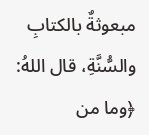مبعوثةٌ بالكتابِ والسُّنَّةِ، قال اللهُ: ﴿وما من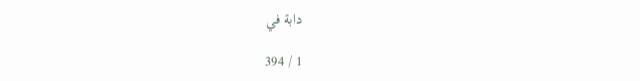دابة في

1 / 394